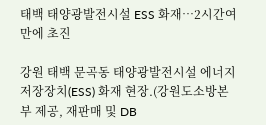태백 태양광발전시설 ESS 화재…2시간여 만에 초진

강원 태백 문곡동 태양광발전시설 에너지저장장치(ESS) 화재 현장.(강원도소방본부 제공, 재판매 및 DB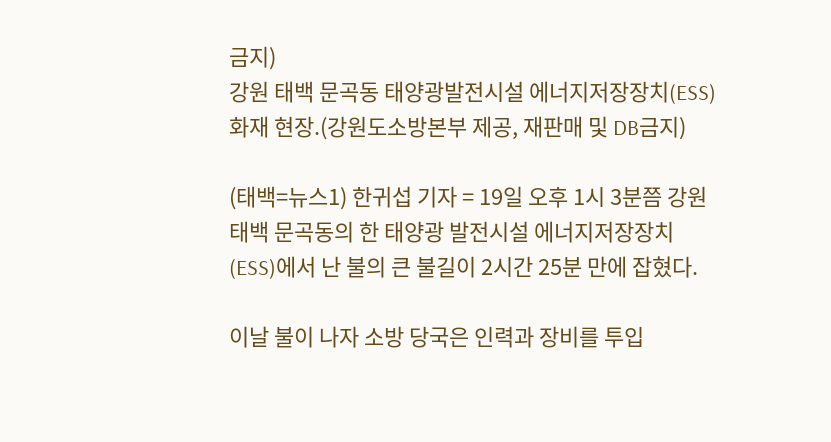금지)
강원 태백 문곡동 태양광발전시설 에너지저장장치(ESS) 화재 현장.(강원도소방본부 제공, 재판매 및 DB금지)

(태백=뉴스1) 한귀섭 기자 = 19일 오후 1시 3분쯤 강원 태백 문곡동의 한 태양광 발전시설 에너지저장장치(ESS)에서 난 불의 큰 불길이 2시간 25분 만에 잡혔다.

이날 불이 나자 소방 당국은 인력과 장비를 투입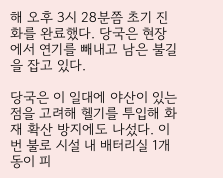해 오후 3시 28분쯤 초기 진화를 완료했다. 당국은 현장에서 연기를 빼내고 남은 불길을 잡고 있다.

당국은 이 일대에 야산이 있는 점을 고려해 헬기를 투입해 화재 확산 방지에도 나섰다. 이번 불로 시설 내 배터리실 1개 동이 피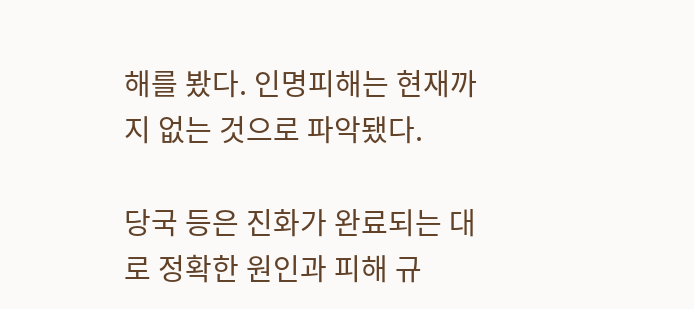해를 봤다. 인명피해는 현재까지 없는 것으로 파악됐다.

당국 등은 진화가 완료되는 대로 정확한 원인과 피해 규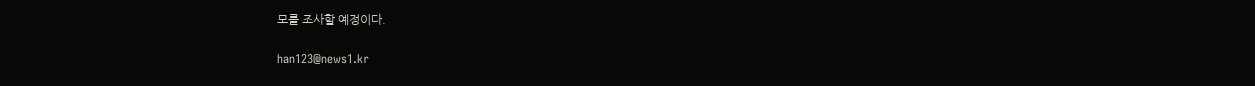모를 조사할 예정이다.

han123@news1.kr